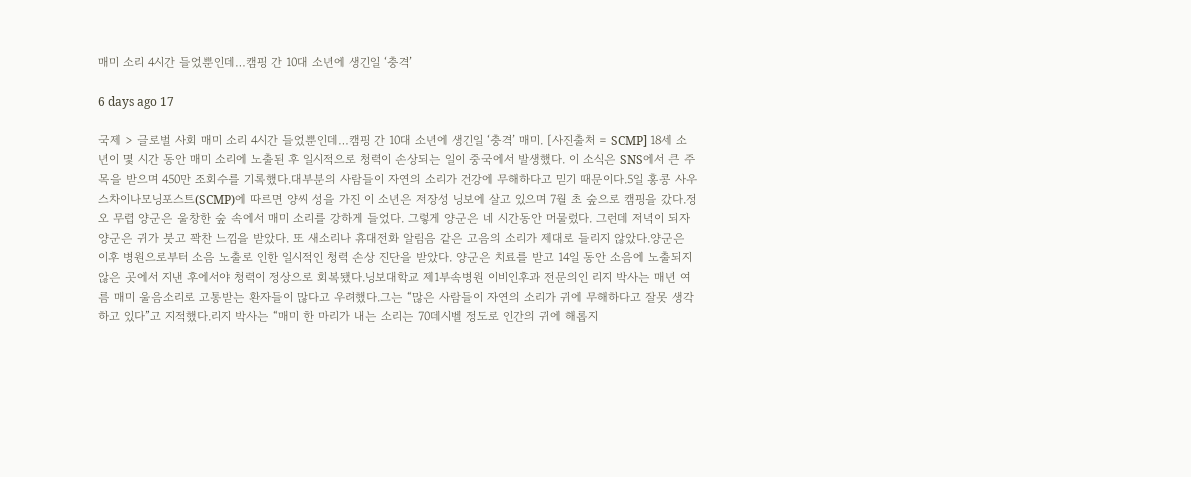매미 소리 4시간 들었뿐인데…캠핑 간 10대 소년에 생긴일 ‘충격’

6 days ago 17

국제 > 글로벌 사회 매미 소리 4시간 들었뿐인데…캠핑 간 10대 소년에 생긴일 ‘충격’ 매미. [사진출처 = SCMP] 18세 소년이 몇 시간 동안 매미 소리에 노출된 후 일시적으로 청력이 손상되는 일이 중국에서 발생했다. 이 소식은 SNS에서 큰 주목을 받으며 450만 조회수를 기록했다.대부분의 사람들이 자연의 소리가 건강에 무해하다고 믿기 때문이다.5일 홍콩 사우스차이나모닝포스트(SCMP)에 따르면 양씨 성을 가진 이 소년은 저장성 닝보에 살고 있으며 7월 초 숲으로 캠핑을 갔다.정오 무렵 양군은 울창한 숲 속에서 매미 소리를 강하게 들었다. 그렇게 양군은 네 시간동안 머물렀다. 그런데 저녁이 되자 양군은 귀가 붓고 꽉찬 느낌을 받았다. 또 새소리나 휴대전화 알림음 같은 고음의 소리가 제대로 들리지 않았다.양군은 이후 병원으로부터 소음 노출로 인한 일시적인 청력 손상 진단을 받았다. 양군은 치료를 받고 14일 동안 소음에 노출되지 않은 곳에서 지낸 후에서야 청력이 정상으로 회복됐다.닝보대학교 제1부속병원 이비인후과 전문의인 리지 박사는 매년 여름 매미 울음소리로 고통받는 환자들이 많다고 우려했다.그는 “많은 사람들이 자연의 소리가 귀에 무해하다고 잘못 생각하고 있다”고 지적했다.리지 박사는 “매미 한 마리가 내는 소리는 70데시벨 정도로 인간의 귀에 해롭지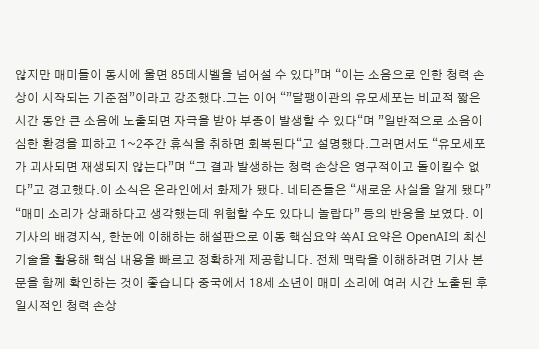않지만 매미들이 동시에 울면 85데시벨을 넘어설 수 있다”며 “이는 소음으로 인한 청력 손상이 시작되는 기준점”이라고 강조했다.그는 이어 “”달팽이관의 유모세포는 비교적 짧은 시간 동안 큰 소음에 노출되면 자극을 받아 부종이 발생할 수 있다“며 ”일반적으로 소음이 심한 환경을 피하고 1~2주간 휴식을 취하면 회복된다“고 설명했다.그러면서도 “유모세포가 괴사되면 재생되지 않는다”며 “그 결과 발생하는 청력 손상은 영구적이고 돌이킬수 없다”고 경고했다.이 소식은 온라인에서 화제가 됐다. 네티즌들은 “새로운 사실을 알게 됐다” “매미 소리가 상쾌하다고 생각했는데 위험할 수도 있다니 놀랍다” 등의 반응을 보였다. 이 기사의 배경지식, 한눈에 이해하는 해설판으로 이동 핵심요약 쏙AI 요약은 OpenAI의 최신 기술을 활용해 핵심 내용을 빠르고 정확하게 제공합니다. 전체 맥락을 이해하려면 기사 본문을 함께 확인하는 것이 좋습니다 중국에서 18세 소년이 매미 소리에 여러 시간 노출된 후 일시적인 청력 손상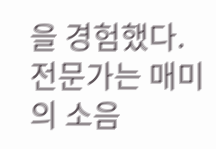을 경험했다. 전문가는 매미의 소음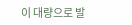이 대량으로 발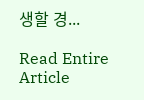생할 경...

Read Entire Article